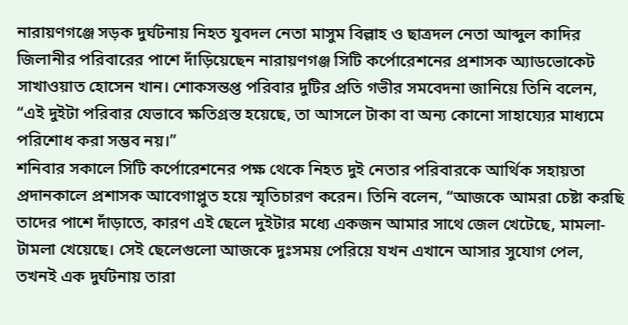নারায়ণগঞ্জে সড়ক দুর্ঘটনায় নিহত যুবদল নেতা মাসুম বিল্লাহ ও ছাত্রদল নেতা আব্দুল কাদির জিলানীর পরিবারের পাশে দাঁড়িয়েছেন নারায়ণগঞ্জ সিটি কর্পোরেশনের প্রশাসক অ্যাডভোকেট সাখাওয়াত হোসেন খান। শোকসন্তপ্ত পরিবার দুটির প্রতি গভীর সমবেদনা জানিয়ে তিনি বলেন, “এই দুইটা পরিবার যেভাবে ক্ষতিগ্রস্ত হয়েছে, তা আসলে টাকা বা অন্য কোনো সাহায্যের মাধ্যমে পরিশোধ করা সম্ভব নয়।”
শনিবার সকালে সিটি কর্পোরেশনের পক্ষ থেকে নিহত দুই নেতার পরিবারকে আর্থিক সহায়তা প্রদানকালে প্রশাসক আবেগাপ্লুত হয়ে স্মৃতিচারণ করেন। তিনি বলেন, “আজকে আমরা চেষ্টা করছি তাদের পাশে দাঁড়াতে, কারণ এই ছেলে দুইটার মধ্যে একজন আমার সাথে জেল খেটেছে, মামলা-টামলা খেয়েছে। সেই ছেলেগুলো আজকে দুঃসময় পেরিয়ে যখন এখানে আসার সুযোগ পেল, তখনই এক দুর্ঘটনায় তারা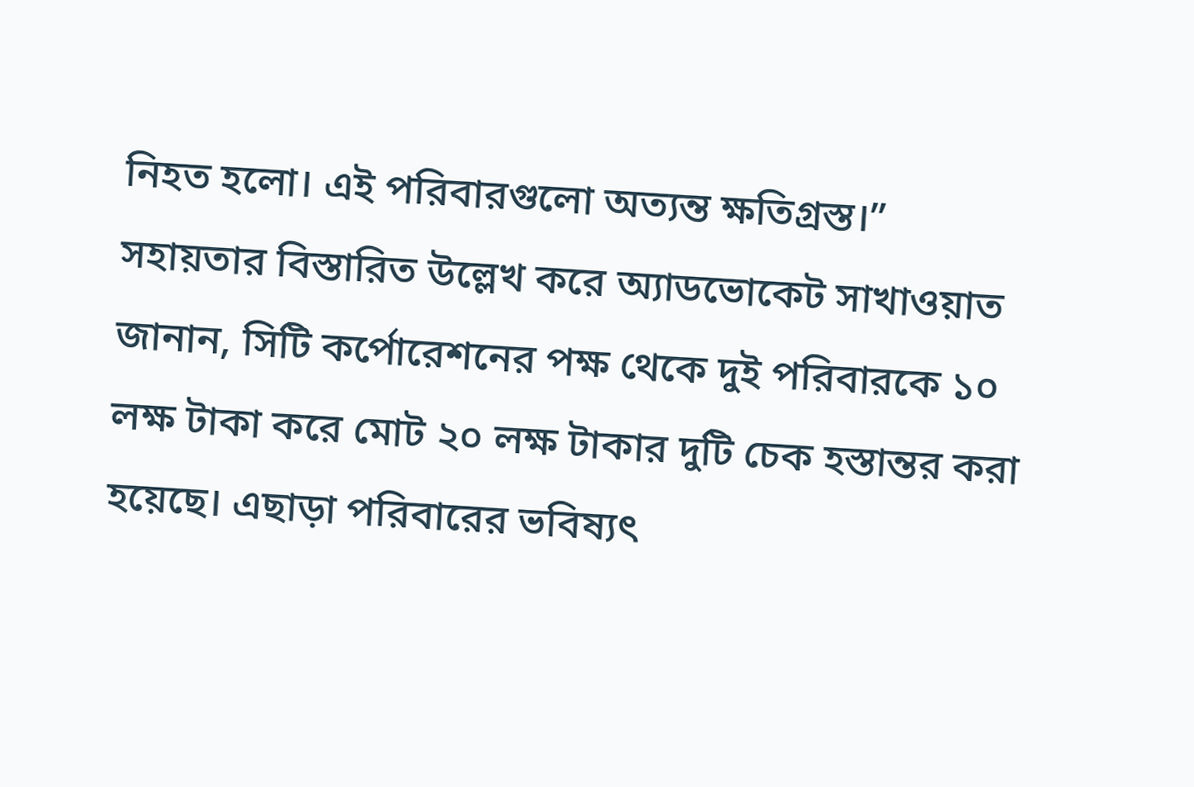নিহত হলো। এই পরিবারগুলো অত্যন্ত ক্ষতিগ্রস্ত।”
সহায়তার বিস্তারিত উল্লেখ করে অ্যাডভোকেট সাখাওয়াত জানান, সিটি কর্পোরেশনের পক্ষ থেকে দুই পরিবারকে ১০ লক্ষ টাকা করে মোট ২০ লক্ষ টাকার দুটি চেক হস্তান্তর করা হয়েছে। এছাড়া পরিবারের ভবিষ্যৎ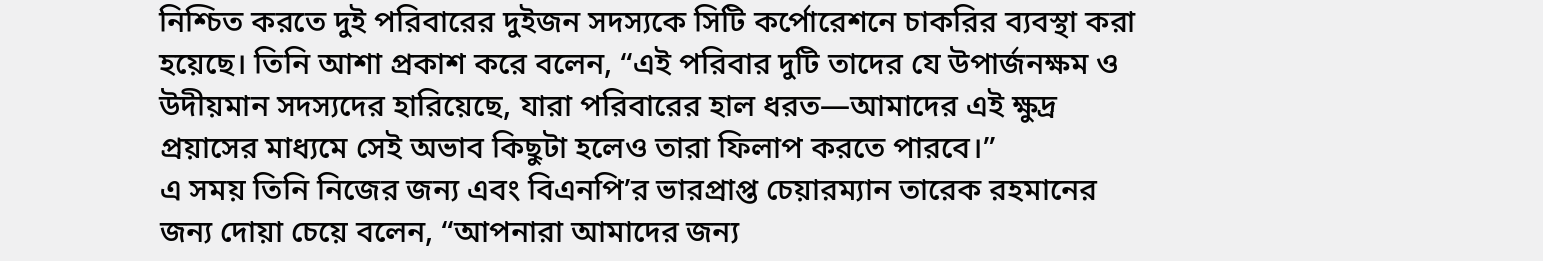নিশ্চিত করতে দুই পরিবারের দুইজন সদস্যকে সিটি কর্পোরেশনে চাকরির ব্যবস্থা করা হয়েছে। তিনি আশা প্রকাশ করে বলেন, “এই পরিবার দুটি তাদের যে উপার্জনক্ষম ও উদীয়মান সদস্যদের হারিয়েছে, যারা পরিবারের হাল ধরত—আমাদের এই ক্ষুদ্র প্রয়াসের মাধ্যমে সেই অভাব কিছুটা হলেও তারা ফিলাপ করতে পারবে।”
এ সময় তিনি নিজের জন্য এবং বিএনপি’র ভারপ্রাপ্ত চেয়ারম্যান তারেক রহমানের জন্য দোয়া চেয়ে বলেন, “আপনারা আমাদের জন্য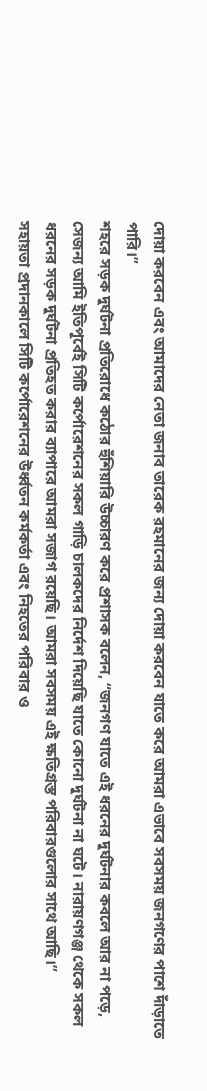দোয়া করবেন এবং আমাদের নেতা জনাব তারেক রহমানের জন্য দোয়া করবেন যাতে করে আমরা এভাবে সবসময় জনগণের পাশে দাঁড়াতে পারি।”
শহরে সড়ক দুর্ঘটনা প্রতিরোধে কঠোর হুঁশিয়ারি উচ্চারণ করে প্রশাসক বলেন, “জনগণ যাতে এই ধরনের দুর্ঘটনার কবলে আর না পড়ে, সেজন্য আমি ইতিপূর্বেই সিটি কর্পোরেশনের সকল গাড়ি চালকদের নির্দেশ দিয়েছি যাতে কোনো দুর্ঘটনা না ঘটে। নারায়ণগঞ্জ থেকে সকল ধরনের সড়ক দুর্ঘটনা প্রতিহত করার ব্যাপারে আমরা সজাগ রয়েছি। আমরা সবসময় এই ক্ষতিগ্রস্ত পরিবারগুলোর সাথে আছি।”
সহায়তা প্রদানকালে সিটি কর্পোরেশনের উর্ধ্বতন কর্মকর্তা এবং নিহতের পরিবার ও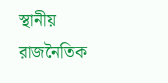স্থানীয় রাজনৈতিক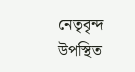নেতৃবৃন্দ উপস্থিত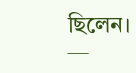ছিলেন।
—